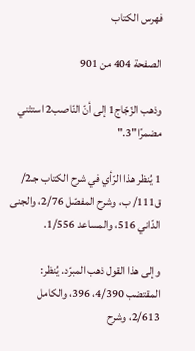فهرس الكتاب

الصفحة 404 من 901

وذهب الزّجّاج1 إلى أنّ النّاصب2 استثني مضمرًا"3."

1 يُنظر هذا الرّأي في شرح الكتاب جـ2/ ق111/ ب، وشرح المفصّل 2/76، والجنى الدّاني 516، والمساعد 1/556.

وإلى هذا القول ذهب المبرّد. يُنظر: المقتضب 4/390، 396، والكامل 2/613، وشرح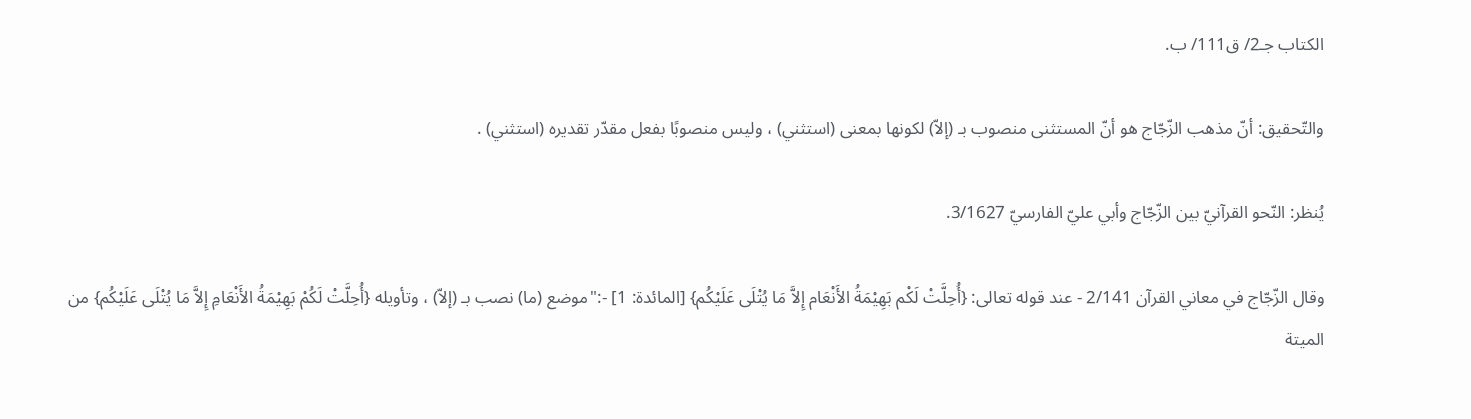الكتاب جـ2/ ق111/ ب.

والتّحقيق: أنّ مذهب الزّجّاج هو أنّ المستثنى منصوب بـ (إلاّ) لكونها بمعنى (استثني) ، وليس منصوبًا بفعل مقدّر تقديره (استثني) .

يُنظر: النّحو القرآنيّ بين الزّجّاج وأبي عليّ الفارسيّ 3/1627.

وقال الزّجّاج في معاني القرآن 2/141 - عند قوله تعالى: {أُحِلَّتْ لَكْم بَهِيْمَةُ الأَنْعَام إِلاَّ مَا يُتْلَى عَلَيْكُم} [المائدة: 1] -:"موضع (ما) نصب بـ (إلاّ) ، وتأويله {أُحِلَّتْ لَكُمْ بَهِيْمَةُ الأَنْعَامِ إِلاَّ مَا يُتْلَى عَلَيْكُم} من الميتة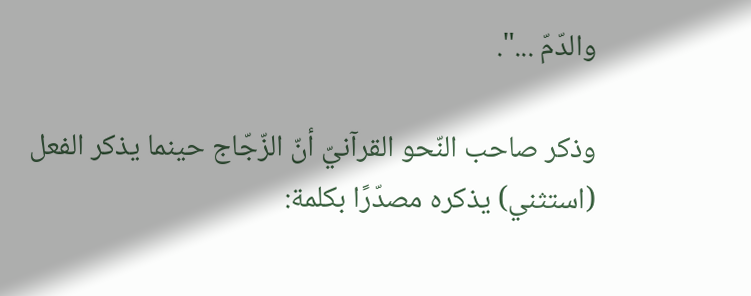والدّمّ ...".

وذكر صاحب النّحو القرآنيّ أنّ الزّجّاج حينما يذكر الفعل (استثني) يذكره مصدّرًا بكلمة: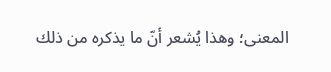المعنى؛ وهذا يُشعر أنّ ما يذكره من ذلك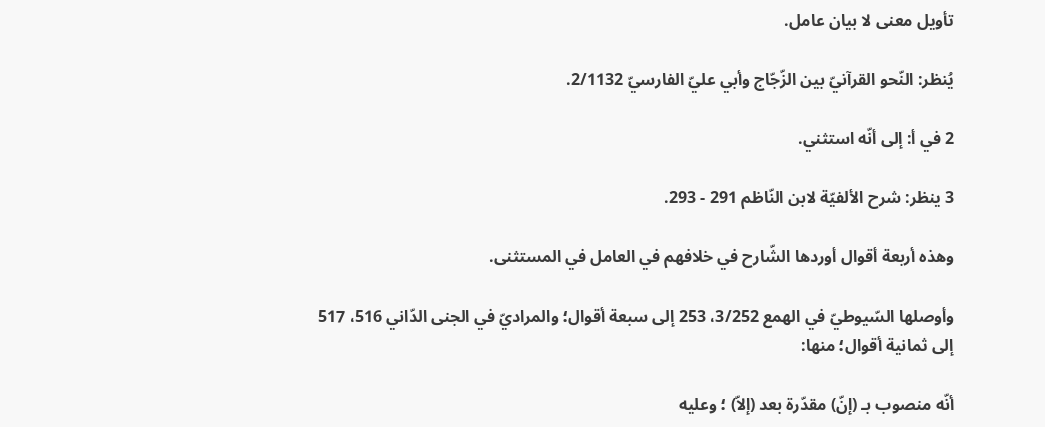تأويل معنى لا بيان عامل.

يُنظر: النّحو القرآنيّ بين الزّجّاج وأبي عليّ الفارسيّ 2/1132.

2 في أ: إلى أنّه استثني.

3 ينظر: شرح الألفيّة لابن النّاظم 291 - 293.

وهذه أربعة أقوال أوردها الشّارح في خلافهم في العامل في المستثنى.

وأوصلها السّيوطيّ في الهمع 3/252، 253 إلى سبعة أقوال؛ والمراديّ في الجنى الدّاني 516، 517 إلى ثمانية أقوال؛ منها:

أنّه منصوب بـ (إنّ) مقدّرة بعد (إلاّ) ؛ وعليه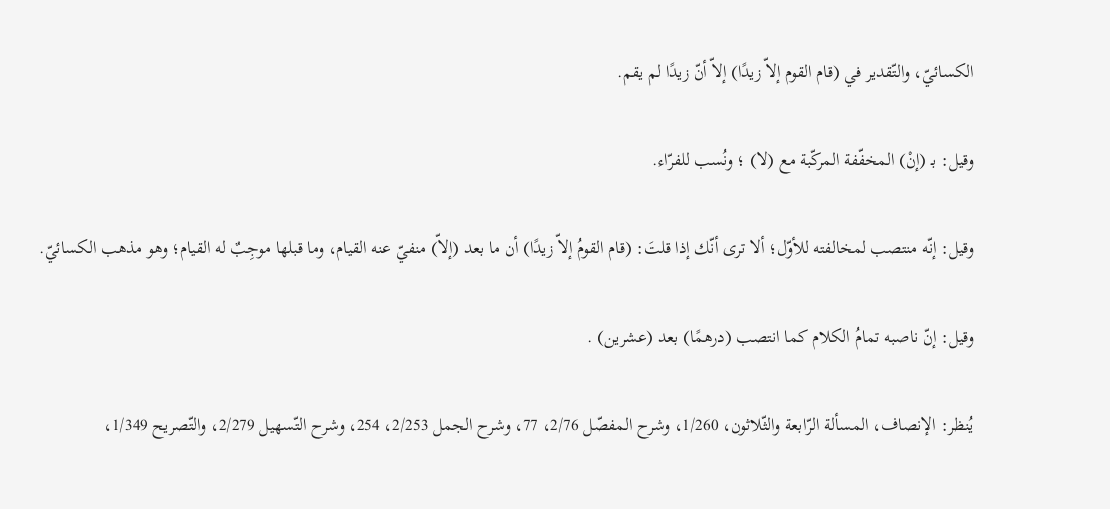الكسائيّ، والتّقدير في (قام القوم إلاّ زيدًا) إلاّ أنّ زيدًا لم يقم.

وقيل: بـ (إنْ) المخفّفة المركّبة مع (لا) ؛ ونُسب للفرّاء.

وقيل: إنّه منتصب لمخالفته للأوّل؛ ألا ترى أنّك إذا قلتَ: (قام القومُ إلاّ زيدًا) أن ما بعد (إلاّ) منفيّ عنه القيام، وما قبلها موجِبٌ له القيام؛ وهو مذهب الكسائيّ.

وقيل: إنّ ناصبه تمامُ الكلام كما انتصب (درهمًا) بعد (عشرين) .

يُنظر: الإنصاف، المسألة الرّابعة والثّلاثون، 1/260، وشرح المفصّل 2/76، 77، وشرح الجمل 2/253، 254، وشرح التّسهيل 2/279، والتّصريح 1/349،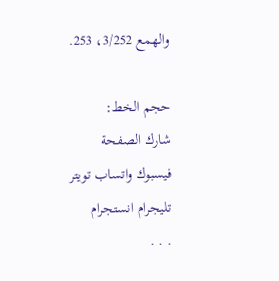والهمع 3/252، 253.

حجم الخط:
شارك الصفحة
فيسبوك واتساب تويتر تليجرام انستجرام
. . .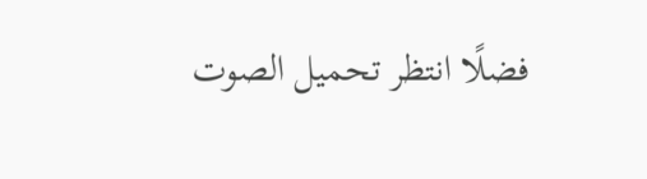فضلًا انتظر تحميل الصوت